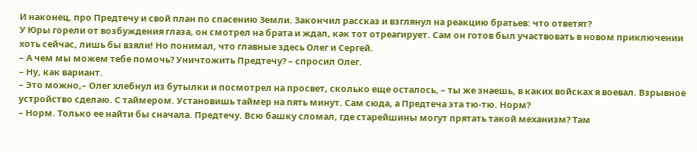И наконец, про Предтечу и свой план по спасению Земли. Закончил рассказ и взглянул на реакцию братьев: что ответят?
У Юры горели от возбуждения глаза, он смотрел на брата и ждал, как тот отреагирует. Сам он готов был участвовать в новом приключении хоть сейчас, лишь бы взяли! Но понимал, что главные здесь Олег и Сергей.
– А чем мы можем тебе помочь? Уничтожить Предтечу? – спросил Олег.
– Ну, как вариант.
– Это можно,– Олег хлебнул из бутылки и посмотрел на просвет, сколько еще осталось, – ты же знаешь, в каких войсках я воевал. Взрывное устройство сделаю. С таймером. Установишь таймер на пять минут. Сам сюда, а Предтеча эта тю-тю. Норм?
– Норм. Только ее найти бы сначала. Предтечу. Всю башку сломал, где старейшины могут прятать такой механизм? Там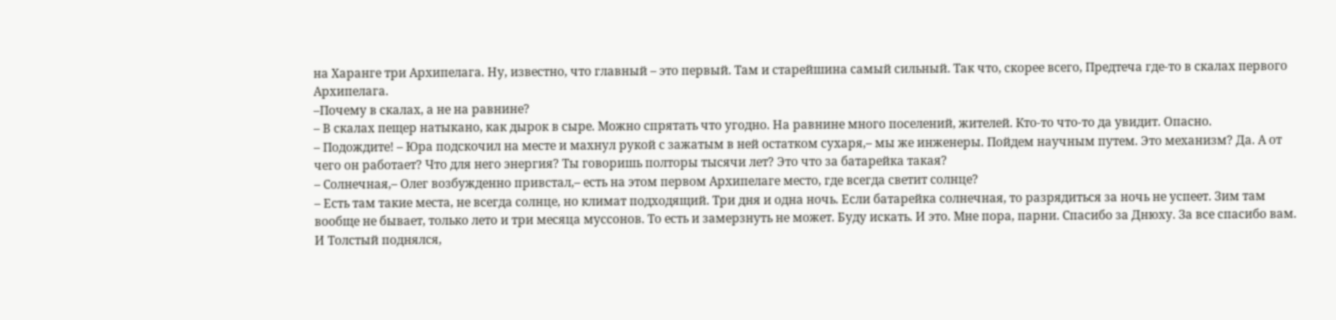на Харанге три Архипелага. Ну, известно, что главный – это первый. Там и старейшина самый сильный. Так что, скорее всего, Предтеча где-то в скалах первого Архипелага.
–Почему в скалах, а не на равнине?
– В скалах пещер натыкано, как дырок в сыре. Можно спрятать что угодно. На равнине много поселений, жителей. Кто-то что-то да увидит. Опасно.
– Подождите! – Юра подскочил на месте и махнул рукой с зажатым в ней остатком сухаря,– мы же инженеры. Пойдем научным путем. Это механизм? Да. А от чего он работает? Что для него энергия? Ты говоришь полторы тысячи лет? Это что за батарейка такая?
– Солнечная,– Олег возбужденно привстал,– есть на этом первом Архипелаге место, где всегда светит солнце?
– Есть там такие места, не всегда солнце, но климат подходящий. Три дня и одна ночь. Если батарейка солнечная, то разрядиться за ночь не успеет. Зим там вообще не бывает, только лето и три месяца муссонов. То есть и замерзнуть не может. Буду искать. И это. Мне пора, парни. Спасибо за Днюху. За все спасибо вам.
И Толстый поднялся,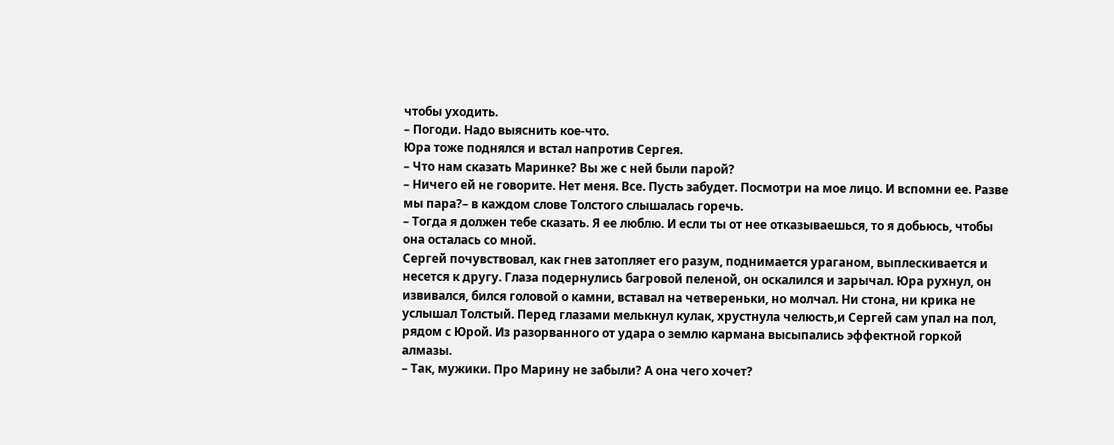чтобы уходить.
– Погоди. Надо выяснить кое-что.
Юра тоже поднялся и встал напротив Сергея.
– Что нам сказать Маринке? Вы же с ней были парой?
– Ничего ей не говорите. Нет меня. Все. Пусть забудет. Посмотри на мое лицо. И вспомни ее. Разве мы пара?– в каждом слове Толстого слышалась горечь.
– Тогда я должен тебе сказать. Я ее люблю. И если ты от нее отказываешься, то я добьюсь, чтобы она осталась со мной.
Сергей почувствовал, как гнев затопляет его разум, поднимается ураганом, выплескивается и несется к другу. Глаза подернулись багровой пеленой, он оскалился и зарычал. Юра рухнул, он извивался, бился головой о камни, вставал на четвереньки, но молчал. Ни стона, ни крика не услышал Толстый. Перед глазами мелькнул кулак, хрустнула челюсть,и Сергей сам упал на пол, рядом с Юрой. Из разорванного от удара о землю кармана высыпались эффектной горкой алмазы.
– Так, мужики. Про Марину не забыли? А она чего хочет?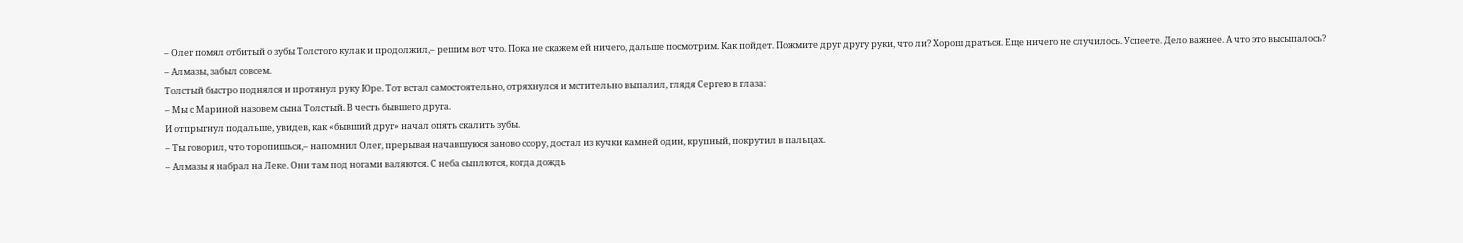– Олег помял отбитый о зубы Толстого кулак и продолжил,– решим вот что. Пока не скажем ей ничего, дальше посмотрим. Как пойдет. Пожмите друг другу руки, что ли? Хорош драться. Еще ничего не случилось. Успеете. Дело важнее. А что это высыпалось?
– Алмазы, забыл совсем.
Толстый быстро поднялся и протянул руку Юре. Тот встал самостоятельно, отряхнулся и мстительно выпалил, глядя Сергею в глаза:
– Мы с Мариной назовем сына Толстый. В честь бывшего друга.
И отпрыгнул подальше, увидев, как «бывший друг» начал опять скалить зубы.
– Ты говорил, что торопишься,– напомнил Олег, прерывая начавшуюся заново ссору, достал из кучки камней один, крупный, покрутил в пальцах.
– Алмазы я набрал на Леке. Они там под ногами валяются. С неба сыплются, когда дождь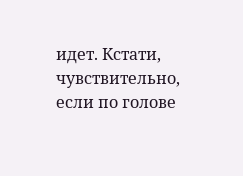идет. Кстати, чувствительно, если по голове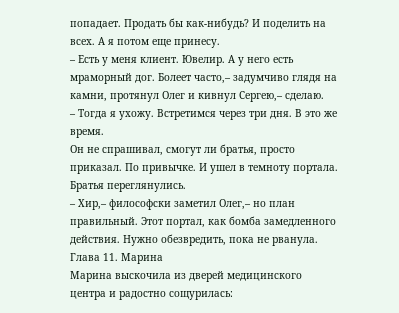попадает. Продать бы как-нибудь? И поделить на всех. А я потом еще принесу.
– Есть у меня клиент. Ювелир. А у него есть мраморный дог. Болеет часто,– задумчиво глядя на камни, протянул Олег и кивнул Сергею,– сделаю.
– Тогда я ухожу. Встретимся через три дня. В это же время.
Он не спрашивал, смогут ли братья, просто приказал. По привычке. И ушел в темноту портала. Братья переглянулись.
– Хир,– философски заметил Олег,– но план правильный. Этот портал, как бомба замедленного действия. Нужно обезвредить, пока не рванула.
Глава 11. Марина
Марина выскочила из дверей медицинского центра и радостно сощурилась: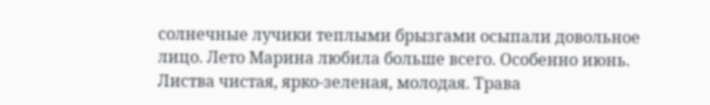солнечные лучики теплыми брызгами осыпали довольное лицо. Лето Марина любила больше всего. Особенно июнь. Листва чистая, ярко-зеленая, молодая. Трава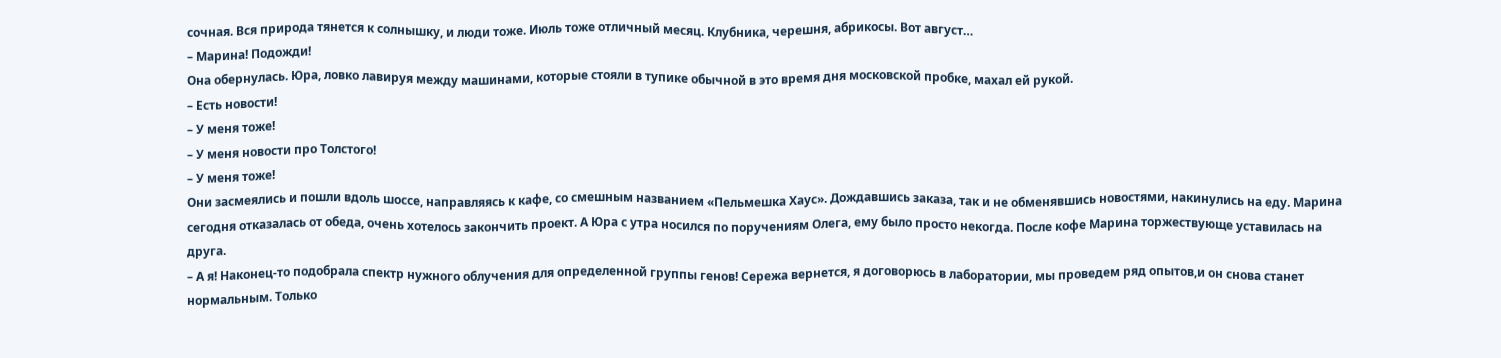сочная. Вся природа тянется к солнышку, и люди тоже. Июль тоже отличный месяц. Клубника, черешня, абрикосы. Вот август…
– Марина! Подожди!
Она обернулась. Юра, ловко лавируя между машинами, которые стояли в тупике обычной в это время дня московской пробке, махал ей рукой.
– Есть новости!
– У меня тоже!
– У меня новости про Толстого!
– У меня тоже!
Они засмеялись и пошли вдоль шоссе, направляясь к кафе, со смешным названием «Пельмешка Хаус». Дождавшись заказа, так и не обменявшись новостями, накинулись на еду. Марина сегодня отказалась от обеда, очень хотелось закончить проект. А Юра с утра носился по поручениям Олега, ему было просто некогда. После кофе Марина торжествующе уставилась на друга.
– А я! Наконец-то подобрала спектр нужного облучения для определенной группы генов! Сережа вернется, я договорюсь в лаборатории, мы проведем ряд опытов,и он снова станет нормальным. Только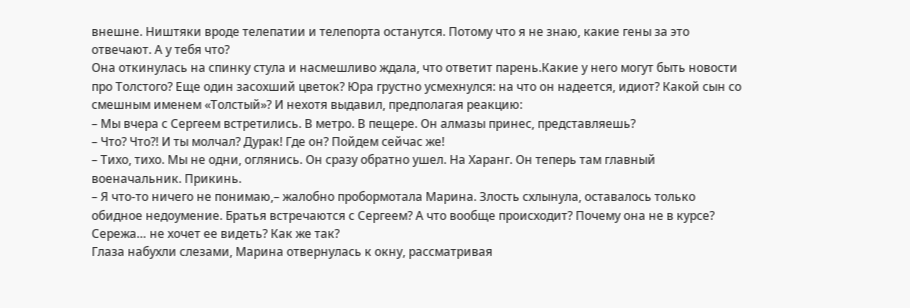внешне. Ништяки вроде телепатии и телепорта останутся. Потому что я не знаю, какие гены за это отвечают. А у тебя что?
Она откинулась на спинку стула и насмешливо ждала, что ответит парень.Какие у него могут быть новости про Толстого? Еще один засохший цветок? Юра грустно усмехнулся: на что он надеется, идиот? Какой сын со смешным именем «Толстый»? И нехотя выдавил, предполагая реакцию:
– Мы вчера с Сергеем встретились. В метро. В пещере. Он алмазы принес, представляешь?
– Что? Что?! И ты молчал? Дурак! Где он? Пойдем сейчас же!
– Тихо, тихо. Мы не одни, оглянись. Он сразу обратно ушел. На Харанг. Он теперь там главный военачальник. Прикинь.
– Я что-то ничего не понимаю,– жалобно пробормотала Марина. Злость схлынула, оставалось только обидное недоумение. Братья встречаются с Сергеем? А что вообще происходит? Почему она не в курсе? Сережа… не хочет ее видеть? Как же так?
Глаза набухли слезами, Марина отвернулась к окну, рассматривая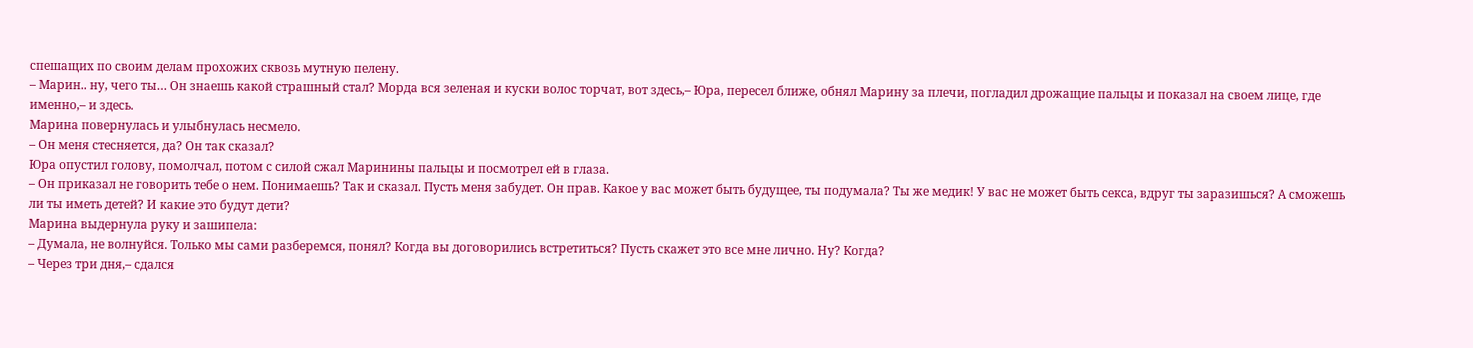спешащих по своим делам прохожих сквозь мутную пелену.
– Марин.. ну, чего ты… Он знаешь какой страшный стал? Морда вся зеленая и куски волос торчат, вот здесь,– Юра, пересел ближе, обнял Марину за плечи, погладил дрожащие пальцы и показал на своем лице, где именно,– и здесь.
Марина повернулась и улыбнулась несмело.
– Он меня стесняется, да? Он так сказал?
Юра опустил голову, помолчал, потом с силой сжал Маринины пальцы и посмотрел ей в глаза.
– Он приказал не говорить тебе о нем. Понимаешь? Так и сказал. Пусть меня забудет. Он прав. Какое у вас может быть будущее, ты подумала? Ты же медик! У вас не может быть секса, вдруг ты заразишься? А сможешь ли ты иметь детей? И какие это будут дети?
Марина выдернула руку и зашипела:
– Думала, не волнуйся. Только мы сами разберемся, понял? Когда вы договорились встретиться? Пусть скажет это все мне лично. Ну? Когда?
– Через три дня,– сдался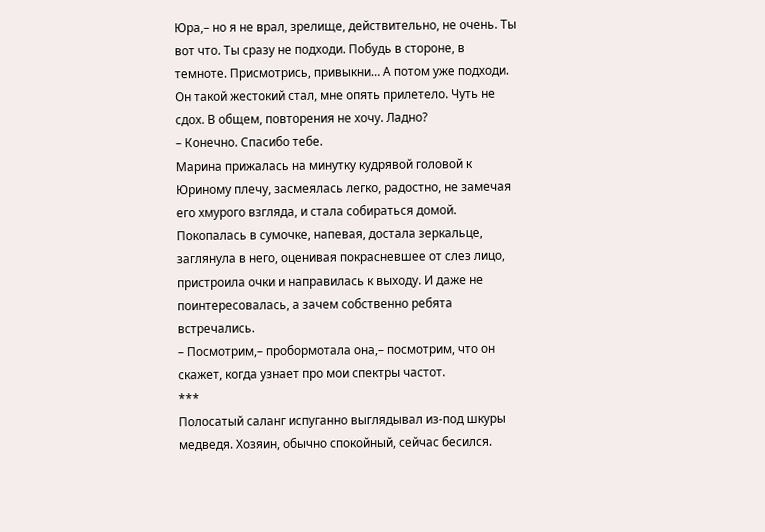Юра,– но я не врал, зрелище, действительно, не очень. Ты вот что. Ты сразу не подходи. Побудь в стороне, в темноте. Присмотрись, привыкни… А потом уже подходи. Он такой жестокий стал, мне опять прилетело. Чуть не сдох. В общем, повторения не хочу. Ладно?
– Конечно. Спасибо тебе.
Марина прижалась на минутку кудрявой головой к Юриному плечу, засмеялась легко, радостно, не замечая его хмурого взгляда, и стала собираться домой. Покопалась в сумочке, напевая, достала зеркальце, заглянула в него, оценивая покрасневшее от слез лицо, пристроила очки и направилась к выходу. И даже не поинтересовалась, а зачем собственно ребята встречались.
– Посмотрим,– пробормотала она,– посмотрим, что он скажет, когда узнает про мои спектры частот.
***
Полосатый саланг испуганно выглядывал из-под шкуры медведя. Хозяин, обычно спокойный, сейчас бесился.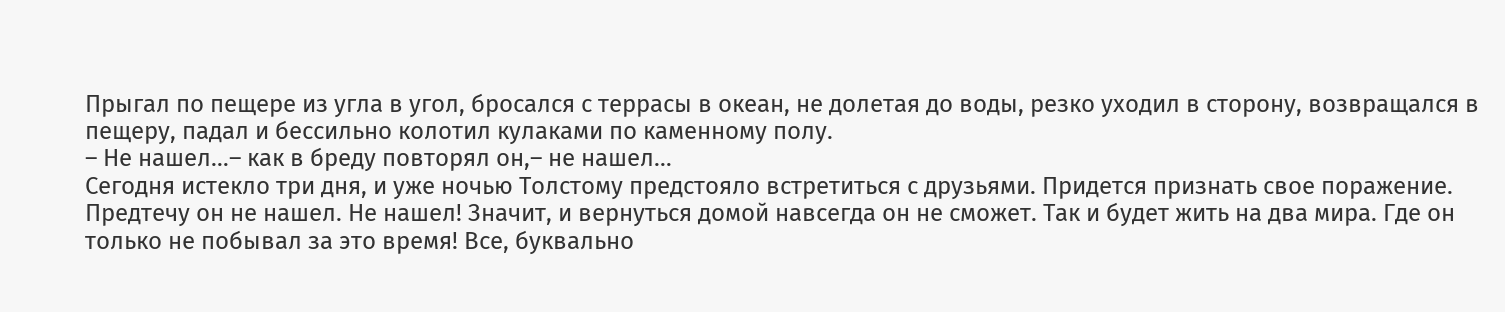Прыгал по пещере из угла в угол, бросался с террасы в океан, не долетая до воды, резко уходил в сторону, возвращался в пещеру, падал и бессильно колотил кулаками по каменному полу.
– Не нашел…– как в бреду повторял он,– не нашел…
Сегодня истекло три дня, и уже ночью Толстому предстояло встретиться с друзьями. Придется признать свое поражение. Предтечу он не нашел. Не нашел! Значит, и вернуться домой навсегда он не сможет. Так и будет жить на два мира. Где он только не побывал за это время! Все, буквально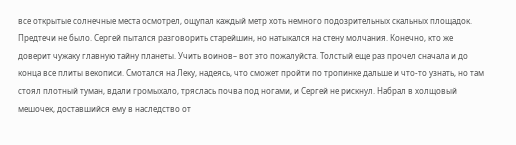все открытые солнечные места осмотрел, ощупал каждый метр хоть немного подозрительных скальных площадок. Предтечи не было. Сергей пытался разговорить старейшин, но натыкался на стену молчания. Конечно, кто же доверит чужаку главную тайну планеты. Учить воинов– вот это пожалуйста. Толстый еще раз прочел сначала и до конца все плиты векописи. Смотался на Леку, надеясь, что сможет пройти по тропинке дальше и что-то узнать, но там стоял плотный туман, вдали громыхало, тряслась почва под ногами, и Сергей не рискнул. Набрал в холщовый мешочек, доставшийся ему в наследство от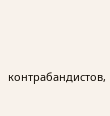контрабандистов,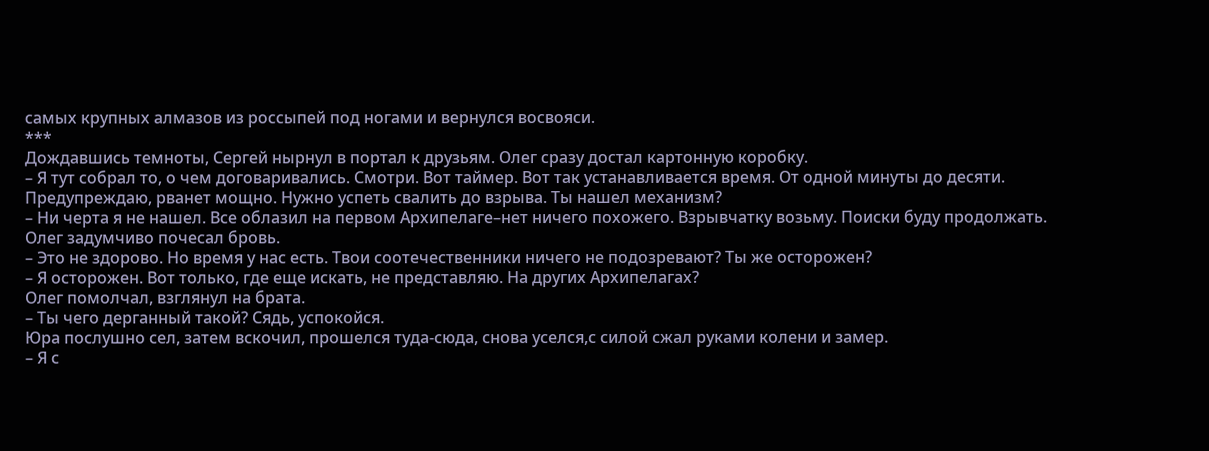самых крупных алмазов из россыпей под ногами и вернулся восвояси.
***
Дождавшись темноты, Сергей нырнул в портал к друзьям. Олег сразу достал картонную коробку.
– Я тут собрал то, о чем договаривались. Смотри. Вот таймер. Вот так устанавливается время. От одной минуты до десяти. Предупреждаю, рванет мощно. Нужно успеть свалить до взрыва. Ты нашел механизм?
– Ни черта я не нашел. Все облазил на первом Архипелаге–нет ничего похожего. Взрывчатку возьму. Поиски буду продолжать.
Олег задумчиво почесал бровь.
– Это не здорово. Но время у нас есть. Твои соотечественники ничего не подозревают? Ты же осторожен?
– Я осторожен. Вот только, где еще искать, не представляю. На других Архипелагах?
Олег помолчал, взглянул на брата.
– Ты чего дерганный такой? Сядь, успокойся.
Юра послушно сел, затем вскочил, прошелся туда-сюда, снова уселся,с силой сжал руками колени и замер.
– Я с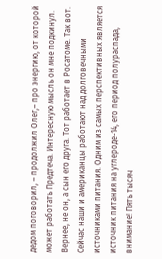дедом поговорил, – продолжил Олег,– про энергию, от которой может работать Предтеча. Интересную мысль он мне подкинул. Вернее, не он, а сын его друга. Тот работает в Росатоме. Так вот. Сейчас наши и американцы работают над долговечными источниками питания. Одним из самых перспективных является источник питания на углероде-14, его период полураспада, внимание! Пять тысяч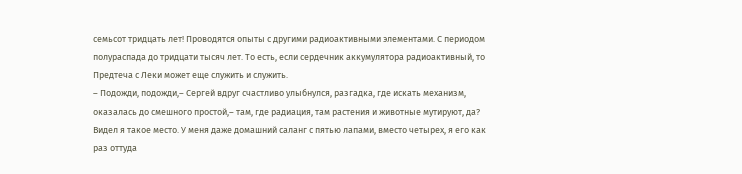семьсот тридцать лет! Проводятся опыты с другими радиоактивными элементами. С периодом полураспада до тридцати тысяч лет. То есть, если сердечник аккумулятора радиоактивный, то Предтеча с Леки может еще служить и служить.
– Подожди, подожди,– Сергей вдруг счастливо улыбнулся, разгадка, где искать механизм, оказалась до смешного простой,– там, где радиация, там растения и животные мутируют, да? Видел я такое место. У меня даже домашний саланг с пятью лапами, вместо четырех, я его как раз оттуда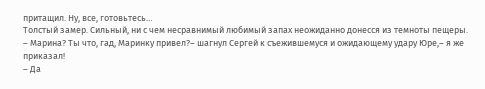притащил. Ну, все, готовьтесь…
Толстый замер. Сильный, ни с чем несравнимый любимый запах неожиданно донесся из темноты пещеры.
– Марина? Ты что, гад, Маринку привел?– шагнул Сергей к съежившемуся и ожидающему удару Юре,– я же приказал!
– Да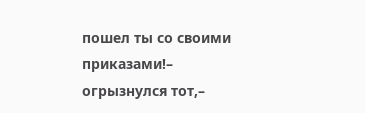пошел ты со своими приказами!– огрызнулся тот,–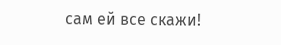сам ей все скажи!